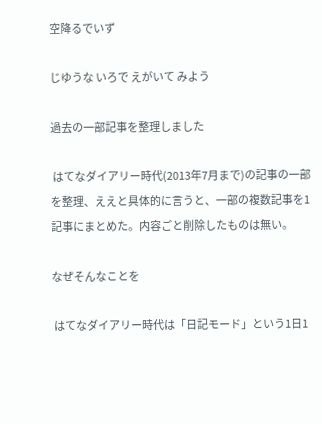空降るでいず

じゆうな いろで えがいて みよう

過去の一部記事を整理しました

 はてなダイアリー時代(2013年7月まで)の記事の一部を整理、ええと具体的に言うと、一部の複数記事を1記事にまとめた。内容ごと削除したものは無い。

なぜそんなことを

 はてなダイアリー時代は「日記モード」という1日1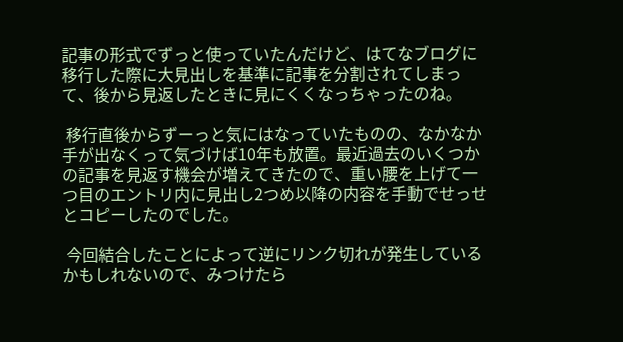記事の形式でずっと使っていたんだけど、はてなブログに移行した際に大見出しを基準に記事を分割されてしまって、後から見返したときに見にくくなっちゃったのね。

 移行直後からずーっと気にはなっていたものの、なかなか手が出なくって気づけば10年も放置。最近過去のいくつかの記事を見返す機会が増えてきたので、重い腰を上げて一つ目のエントリ内に見出し2つめ以降の内容を手動でせっせとコピーしたのでした。

 今回結合したことによって逆にリンク切れが発生しているかもしれないので、みつけたら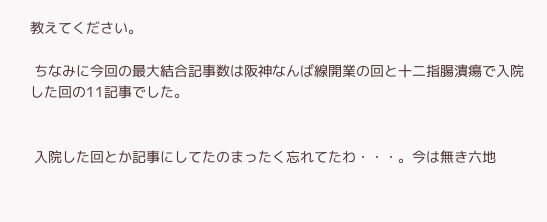教えてください。

 ちなみに今回の最大結合記事数は阪神なんば線開業の回と十二指腸潰瘍で入院した回の11記事でした。


 入院した回とか記事にしてたのまったく忘れてたわ・・・。今は無き六地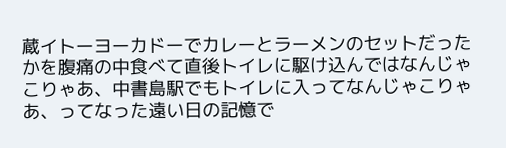蔵イトーヨーカドーでカレーとラーメンのセットだったかを腹痛の中食べて直後トイレに駆け込んではなんじゃこりゃあ、中書島駅でもトイレに入ってなんじゃこりゃあ、ってなった遠い日の記憶で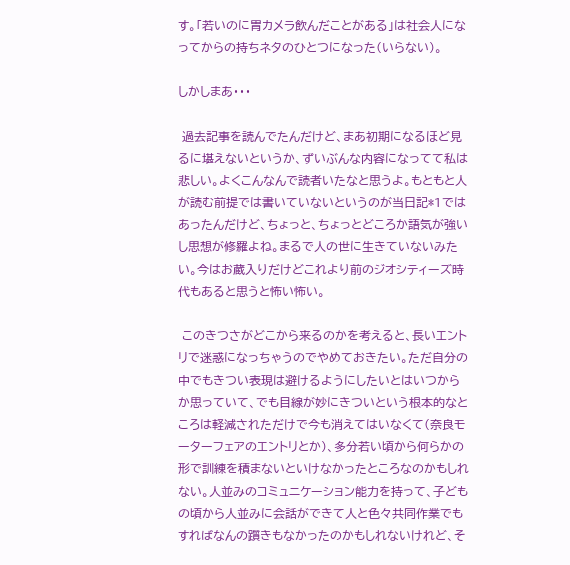す。「若いのに胃カメラ飲んだことがある」は社会人になってからの持ちネタのひとつになった(いらない)。

しかしまあ・・・

 過去記事を読んでたんだけど、まあ初期になるほど見るに堪えないというか、ずいぶんな内容になってて私は悲しい。よくこんなんで読者いたなと思うよ。もともと人が読む前提では書いていないというのが当日記*1ではあったんだけど、ちょっと、ちょっとどころか語気が強いし思想が修羅よね。まるで人の世に生きていないみたい。今はお蔵入りだけどこれより前のジオシティーズ時代もあると思うと怖い怖い。

 このきつさがどこから来るのかを考えると、長いエントリで迷惑になっちゃうのでやめておきたい。ただ自分の中でもきつい表現は避けるようにしたいとはいつからか思っていて、でも目線が妙にきついという根本的なところは軽減されただけで今も消えてはいなくて(奈良モーターフェアのエントリとか)、多分若い頃から何らかの形で訓練を積まないといけなかったところなのかもしれない。人並みのコミュニケーション能力を持って、子どもの頃から人並みに会話ができて人と色々共同作業でもすればなんの躓きもなかったのかもしれないけれど、そ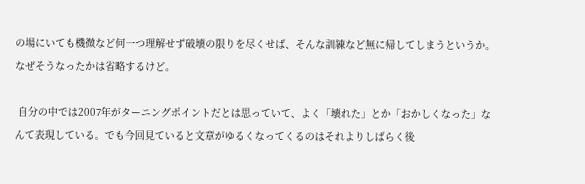の場にいても機微など何一つ理解せず破壊の限りを尽くせば、そんな訓練など無に帰してしまうというか。なぜそうなったかは省略するけど。

 自分の中では2007年がターニングポイントだとは思っていて、よく「壊れた」とか「おかしくなった」なんて表現している。でも今回見ていると文章がゆるくなってくるのはそれよりしばらく後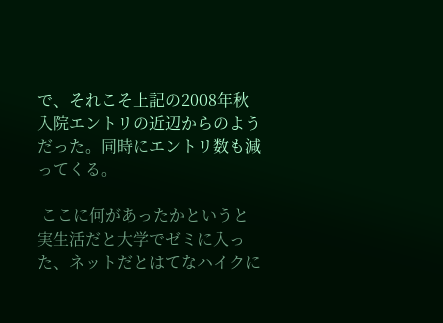で、それこそ上記の2008年秋入院エントリの近辺からのようだった。同時にエントリ数も減ってくる。

 ここに何があったかというと実生活だと大学でゼミに入った、ネットだとはてなハイクに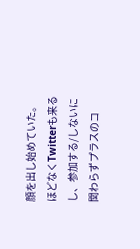顔を出し始めていた。ほどなくTwitterも来るし、参加する/しないに関わらずプラスのコ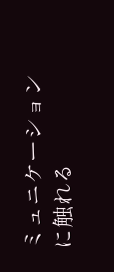ミュニケーションに触れる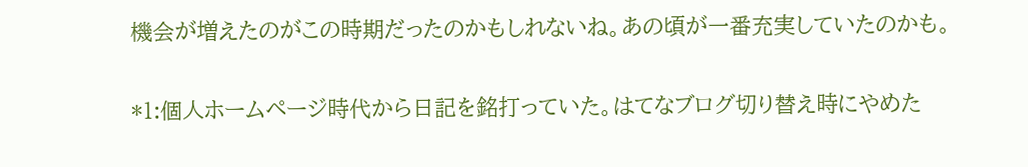機会が増えたのがこの時期だったのかもしれないね。あの頃が一番充実していたのかも。

*1:個人ホームページ時代から日記を銘打っていた。はてなブログ切り替え時にやめた